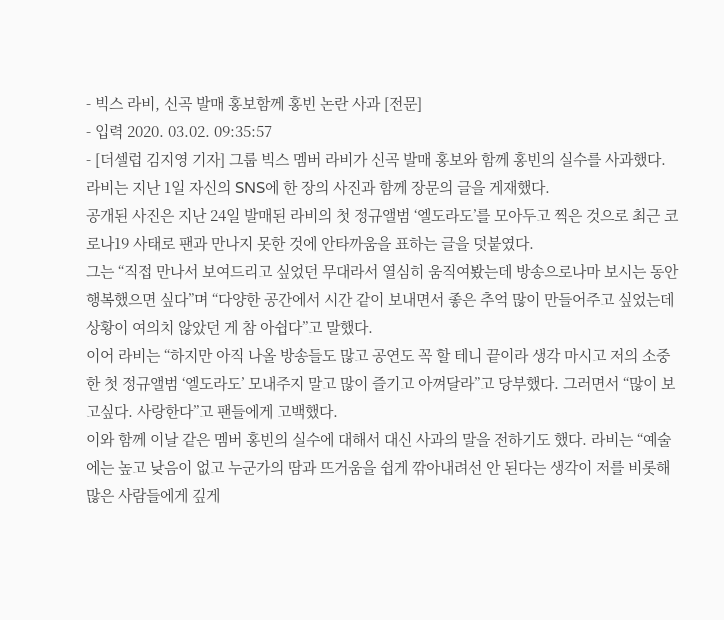- 빅스 라비, 신곡 발매 홍보함께 홍빈 논란 사과 [전문]
- 입력 2020. 03.02. 09:35:57
- [더셀럽 김지영 기자] 그룹 빅스 멤버 라비가 신곡 발매 홍보와 함께 홍빈의 실수를 사과했다.
라비는 지난 1일 자신의 SNS에 한 장의 사진과 함께 장문의 글을 게재했다.
공개된 사진은 지난 24일 발매된 라비의 첫 정규앨범 ‘엘도라도’를 모아두고 찍은 것으로 최근 코로나19 사태로 팬과 만나지 못한 것에 안타까움을 표하는 글을 덧붙였다.
그는 “직접 만나서 보여드리고 싶었던 무대라서 열심히 움직여봤는데 방송으로나마 보시는 동안 행복했으면 싶다”며 “다양한 공간에서 시간 같이 보내면서 좋은 추억 많이 만들어주고 싶었는데 상황이 여의치 않았던 게 참 아쉽다”고 말했다.
이어 라비는 “하지만 아직 나올 방송들도 많고 공연도 꼭 할 테니 끝이라 생각 마시고 저의 소중한 첫 정규앨범 ‘엘도라도’ 모내주지 말고 많이 즐기고 아껴달라”고 당부했다. 그러면서 “많이 보고싶다. 사랑한다”고 팬들에게 고백했다.
이와 함께 이날 같은 멤버 홍빈의 실수에 대해서 대신 사과의 말을 전하기도 했다. 라비는 “예술에는 높고 낮음이 없고 누군가의 땀과 뜨거움을 쉽게 깎아내려선 안 된다는 생각이 저를 비롯해 많은 사람들에게 깊게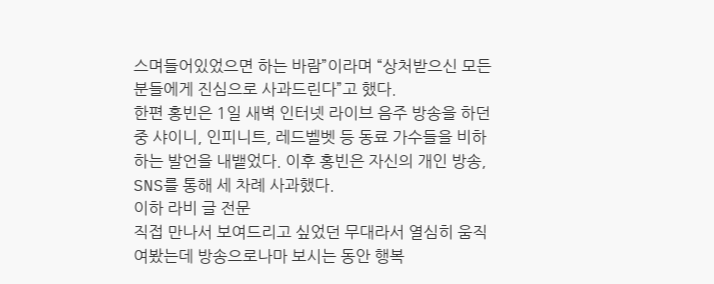스며들어있었으면 하는 바람”이라며 “상처받으신 모든 분들에게 진심으로 사과드린다”고 했다.
한편 홍빈은 1일 새벽 인터넷 라이브 음주 방송을 하던 중 샤이니, 인피니트, 레드벨벳 등 동료 가수들을 비하하는 발언을 내뱉었다. 이후 홍빈은 자신의 개인 방송, SNS를 통해 세 차례 사과했다.
이하 라비 글 전문
직접 만나서 보여드리고 싶었던 무대라서 열심히 움직여봤는데 방송으로나마 보시는 동안 행복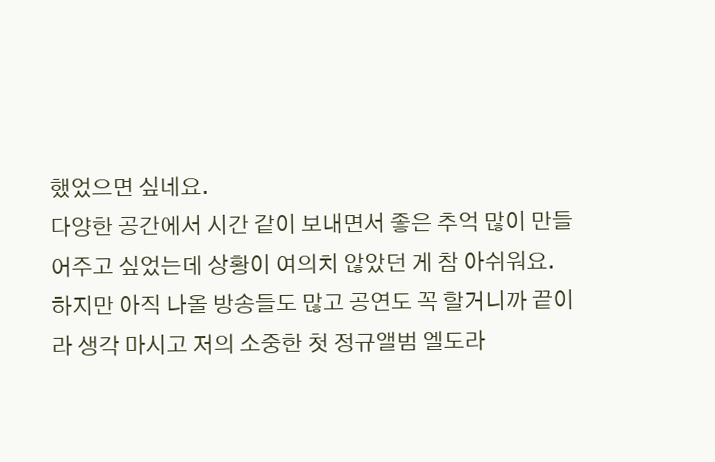했었으면 싶네요.
다양한 공간에서 시간 같이 보내면서 좋은 추억 많이 만들어주고 싶었는데 상황이 여의치 않았던 게 참 아쉬워요.
하지만 아직 나올 방송들도 많고 공연도 꼭 할거니까 끝이라 생각 마시고 저의 소중한 첫 정규앨범 엘도라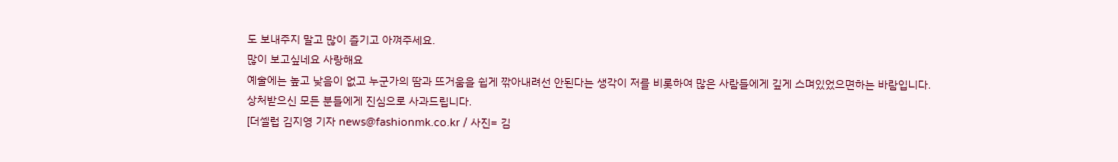도 보내주지 말고 많이 즐기고 아껴주세요.
많이 보고싶네요 사랑해요
예술에는 높고 낮음이 없고 누군가의 땀과 뜨거움을 쉽게 깎아내려선 안된다는 생각이 저를 비롯하여 많은 사람들에게 깊게 스며있었으면하는 바람입니다.
상처받으신 모든 분들에게 진심으로 사과드립니다.
[더셀럽 김지영 기자 news@fashionmk.co.kr / 사진= 김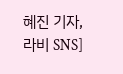혜진 기자, 라비 SNS]